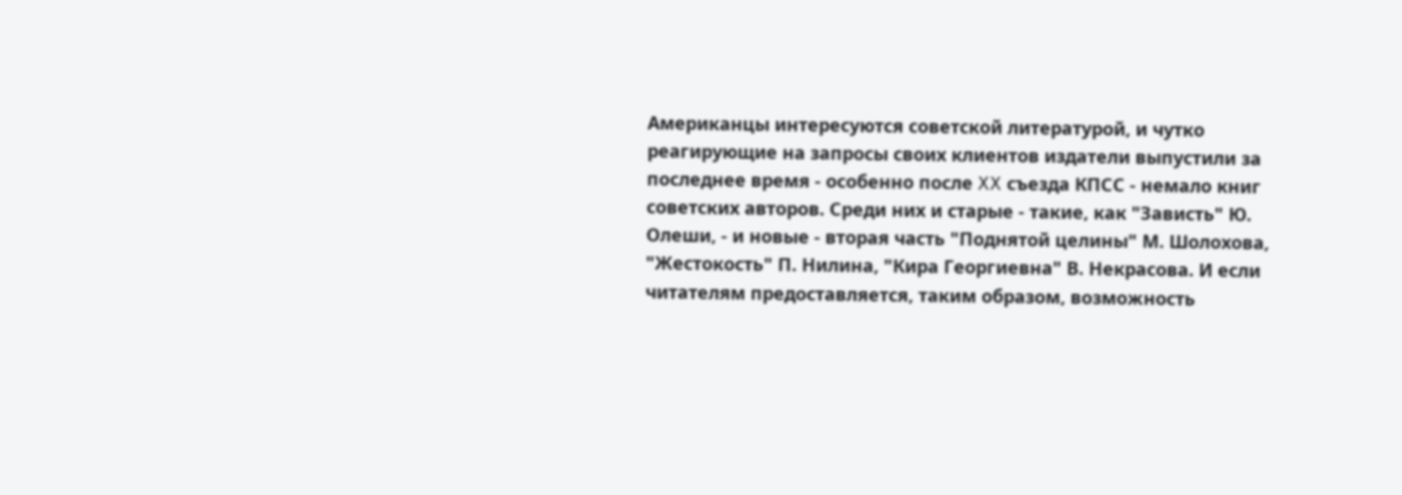Американцы интересуются советской литературой, и чутко реагирующие на запросы своих клиентов издатели выпустили за последнее время - особенно после XX съезда КПСС - немало книг советских авторов. Среди них и старые - такие, как "Зависть" Ю. Олеши, - и новые - вторая часть "Поднятой целины" М. Шолохова, "Жестокость" П. Нилина, "Кира Георгиевна" В. Некрасова. И если читателям предоставляется, таким образом, возможность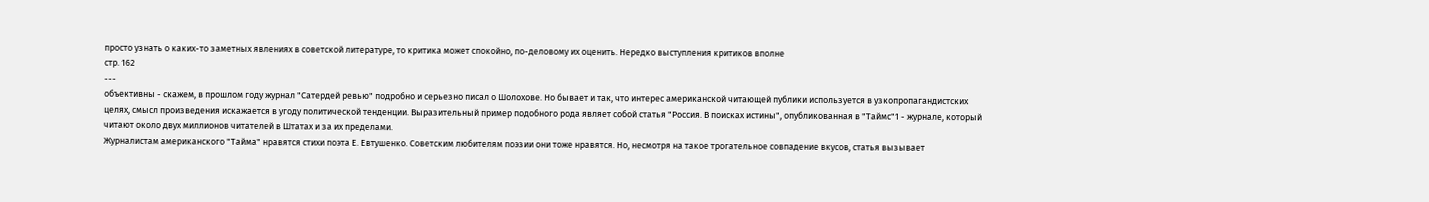просто узнать о каких-то заметных явлениях в советской литературе, то критика может спокойно, по-деловому их оценить. Нередко выступления критиков вполне
стр. 162
---
объективны - скажем, в прошлом году журнал "Сатердей ревью" подробно и серьезно писал о Шолохове. Но бывает и так, что интерес американской читающей публики используется в узкопропагандистских целях, смысл произведения искажается в угоду политической тенденции. Выразительный пример подобного рода являет собой статья "Россия. В поисках истины", опубликованная в "Таймс"1 - журнале, который читают около двух миллионов читателей в Штатах и за их пределами.
Журналистам американского "Тайма" нравятся стихи поэта Е. Евтушенко. Советским любителям поэзии они тоже нравятся. Но, несмотря на такое трогательное совпадение вкусов, статья вызывает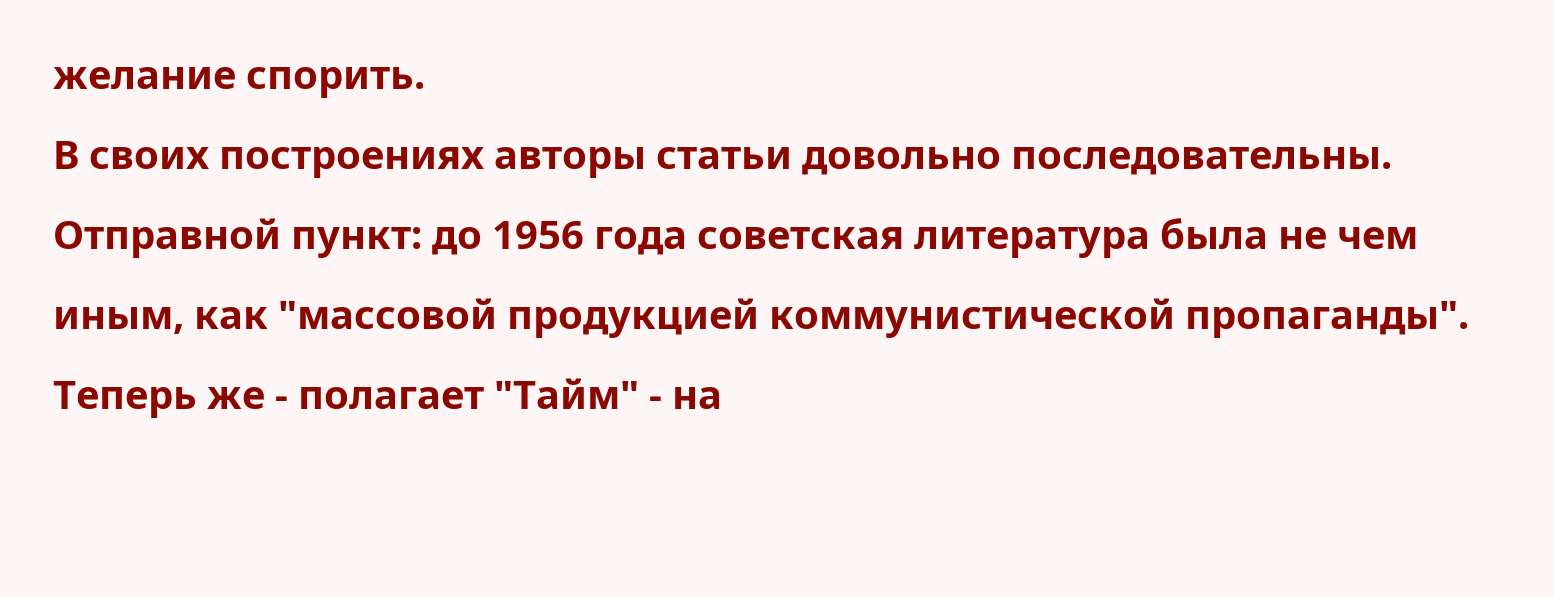желание спорить.
В своих построениях авторы статьи довольно последовательны. Отправной пункт: до 1956 года советская литература была не чем иным, как "массовой продукцией коммунистической пропаганды". Теперь же - полагает "Тайм" - на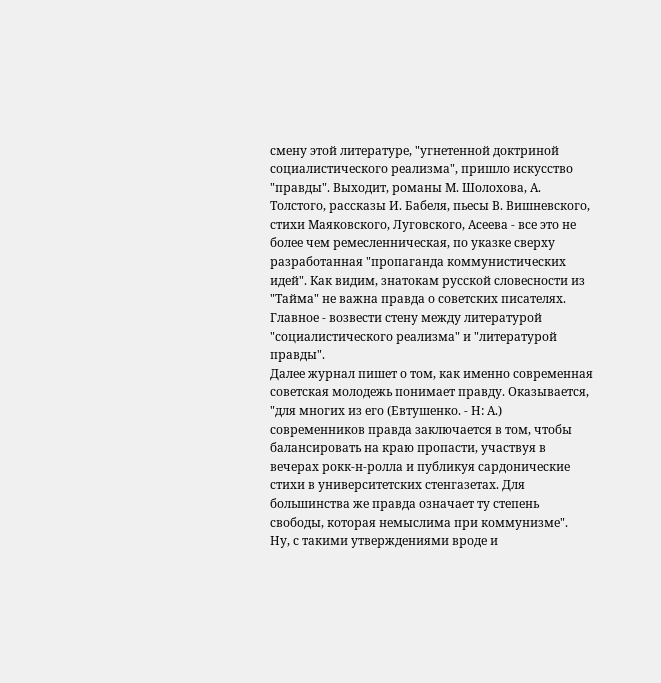смену этой литературе, "угнетенной доктриной социалистического реализма", пришло искусство "правды". Выходит, романы М. Шолохова, А. Толстого, рассказы И. Бабеля, пьесы В. Вишневского, стихи Маяковского, Луговского, Асеева - все это не более чем ремесленническая, по указке сверху разработанная "пропаганда коммунистических идей". Как видим, знатокам русской словесности из "Тайма" не важна правда о советских писателях. Главное - возвести стену между литературой "социалистического реализма" и "литературой правды".
Далее журнал пишет о том, как именно современная советская молодежь понимает правду. Оказывается, "для многих из его (Евтушенко. - Н: А.) современников правда заключается в том, чтобы балансировать на краю пропасти, участвуя в вечерах рокк-н-ролла и публикуя сардонические стихи в университетских стенгазетах. Для большинства же правда означает ту степень свободы, которая немыслима при коммунизме".
Ну, с такими утверждениями вроде и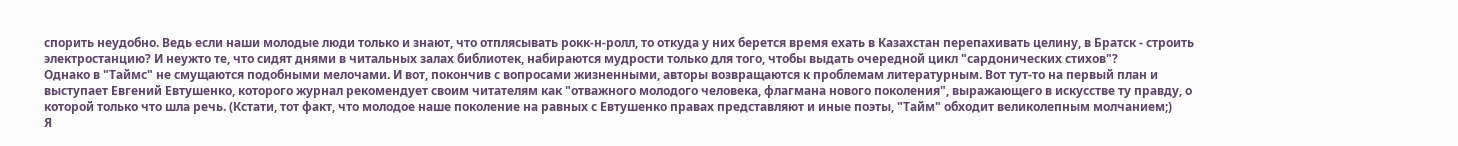спорить неудобно. Ведь если наши молодые люди только и знают, что отплясывать рокк-н-ролл, то откуда у них берется время ехать в Казахстан перепахивать целину, в Братск - строить электростанцию? И неужто те, что сидят днями в читальных залах библиотек, набираются мудрости только для того, чтобы выдать очередной цикл "сардонических стихов"?
Однако в "Таймс" не смущаются подобными мелочами. И вот, покончив с вопросами жизненными, авторы возвращаются к проблемам литературным. Вот тут-то на первый план и выступает Евгений Евтушенко, которого журнал рекомендует своим читателям как "отважного молодого человека, флагмана нового поколения", выражающего в искусстве ту правду, о которой только что шла речь. (Кстати, тот факт, что молодое наше поколение на равных с Евтушенко правах представляют и иные поэты, "Тайм" обходит великолепным молчанием;)
Я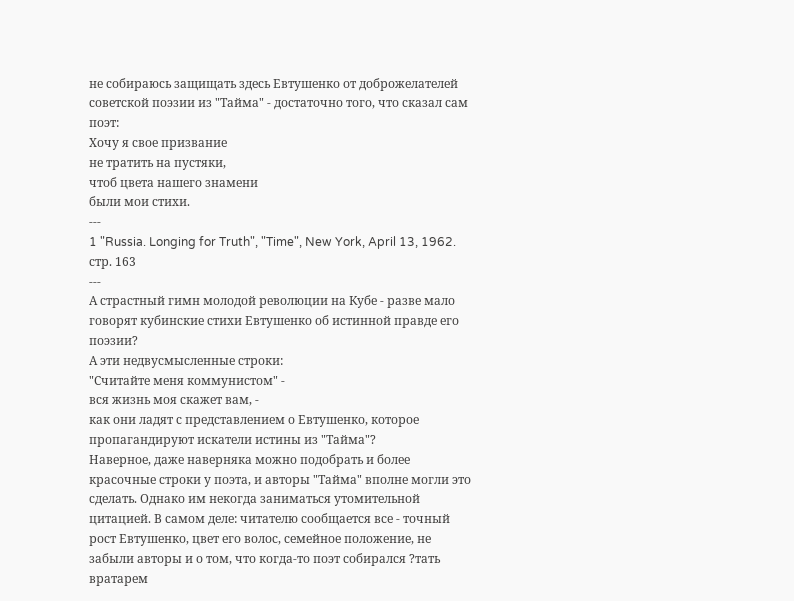не собираюсь защищать здесь Евтушенко от доброжелателей советской поэзии из "Тайма" - достаточно того, что сказал сам поэт:
Хочу я свое призвание
не тратить на пустяки,
чтоб цвета нашего знамени
были мои стихи.
---
1 "Russia. Longing for Truth", "Time", New York, April 13, 1962.
стр. 163
---
А страстный гимн молодой революции на Кубе - разве мало говорят кубинские стихи Евтушенко об истинной правде его поэзии?
А эти недвусмысленные строки:
"Считайте меня коммунистом" -
вся жизнь моя скажет вам, -
как они ладят с представлением о Евтушенко, которое пропагандируют искатели истины из "Тайма"?
Наверное, даже наверняка можно подобрать и более красочные строки у поэта, и авторы "Тайма" вполне могли это сделать. Однако им некогда заниматься утомительной цитацией. В самом деле: читателю сообщается все - точный рост Евтушенко, цвет его волос, семейное положение, не забыли авторы и о том, что когда-то поэт собирался ?тать вратарем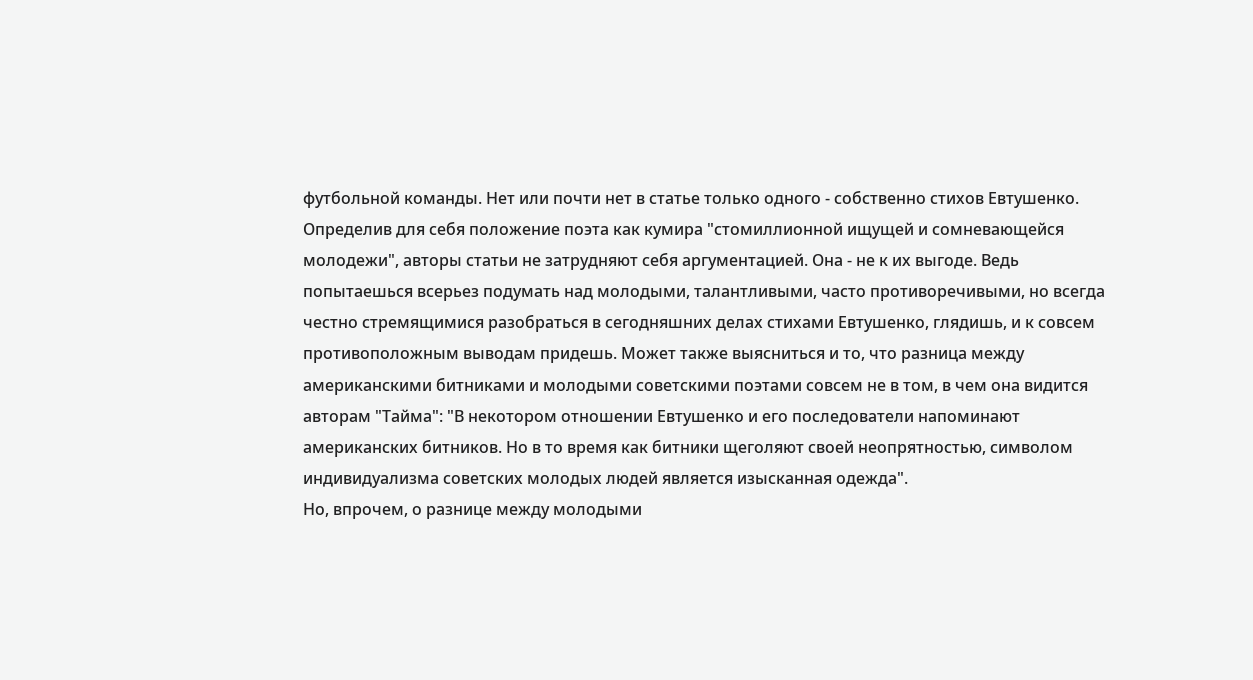футбольной команды. Нет или почти нет в статье только одного - собственно стихов Евтушенко. Определив для себя положение поэта как кумира "стомиллионной ищущей и сомневающейся молодежи", авторы статьи не затрудняют себя аргументацией. Она - не к их выгоде. Ведь попытаешься всерьез подумать над молодыми, талантливыми, часто противоречивыми, но всегда честно стремящимися разобраться в сегодняшних делах стихами Евтушенко, глядишь, и к совсем противоположным выводам придешь. Может также выясниться и то, что разница между американскими битниками и молодыми советскими поэтами совсем не в том, в чем она видится авторам "Тайма": "В некотором отношении Евтушенко и его последователи напоминают американских битников. Но в то время как битники щеголяют своей неопрятностью, символом индивидуализма советских молодых людей является изысканная одежда".
Но, впрочем, о разнице между молодыми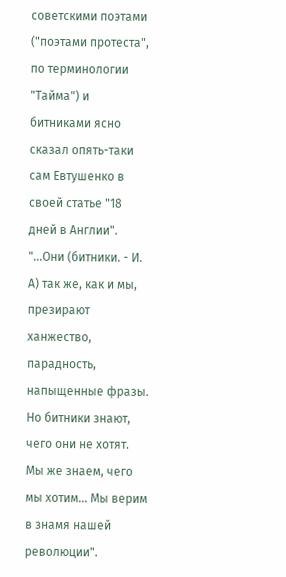советскими поэтами ("поэтами протеста", по терминологии "Тайма") и битниками ясно сказал опять-таки сам Евтушенко в своей статье "18 дней в Англии". "...Они (битники. - И. А) так же, как и мы, презирают ханжество, парадность, напыщенные фразы. Но битники знают, чего они не хотят. Мы же знаем, чего мы хотим... Мы верим в знамя нашей революции".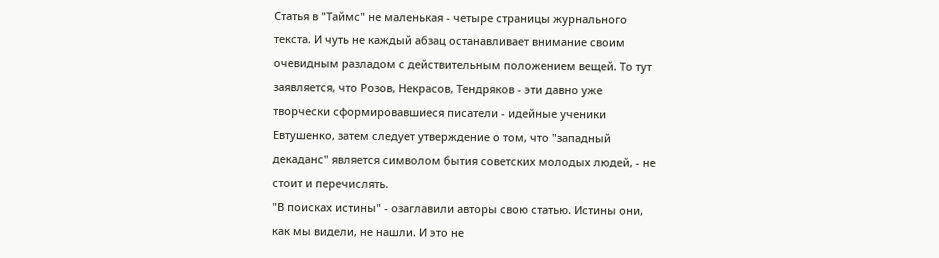Статья в "Таймс" не маленькая - четыре страницы журнального текста. И чуть не каждый абзац останавливает внимание своим очевидным разладом с действительным положением вещей. То тут заявляется, что Розов, Некрасов, Тендряков - эти давно уже творчески сформировавшиеся писатели - идейные ученики Евтушенко, затем следует утверждение о том, что "западный декаданс" является символом бытия советских молодых людей, - не стоит и перечислять.
"В поисках истины" - озаглавили авторы свою статью. Истины они, как мы видели, не нашли. И это не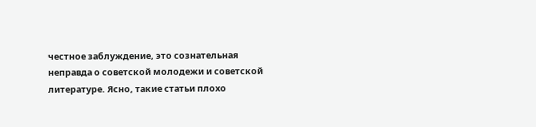честное заблуждение, это сознательная неправда о советской молодежи и советской литературе. Ясно, такие статьи плохо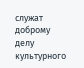служат доброму делу культурного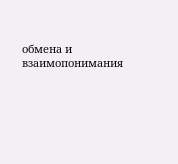обмена и взаимопонимания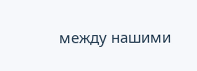между нашими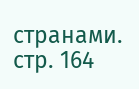странами.
стр. 164